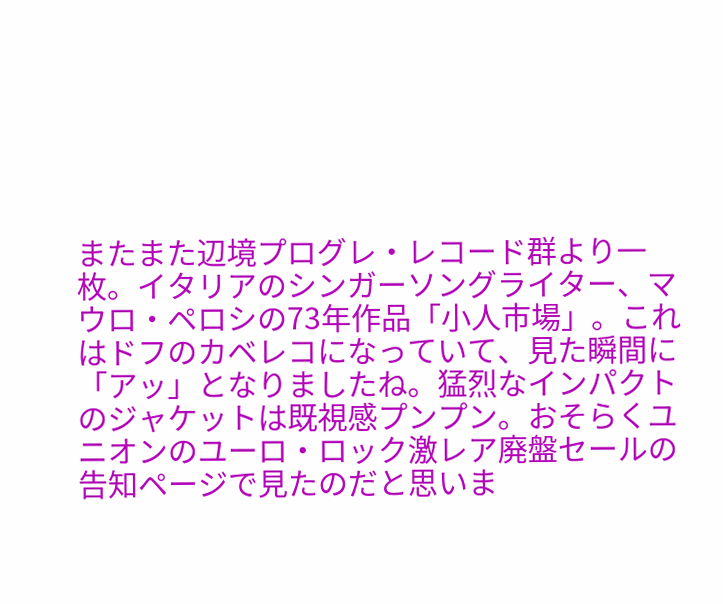またまた辺境プログレ・レコード群より一枚。イタリアのシンガーソングライター、マウロ・ペロシの73年作品「小人市場」。これはドフのカベレコになっていて、見た瞬間に「アッ」となりましたね。猛烈なインパクトのジャケットは既視感プンプン。おそらくユニオンのユーロ・ロック激レア廃盤セールの告知ページで見たのだと思いま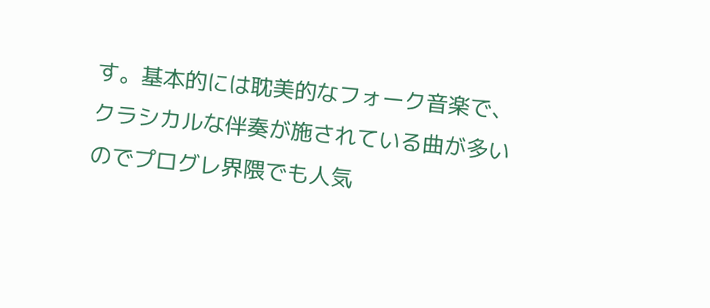す。基本的には耽美的なフォーク音楽で、クラシカルな伴奏が施されている曲が多いのでプログレ界隈でも人気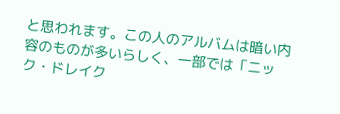と思われます。この人のアルバムは暗い内容のものが多いらしく、一部では「ニック・ドレイク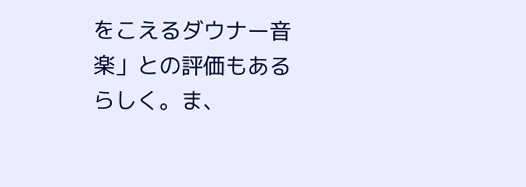をこえるダウナー音楽」との評価もあるらしく。ま、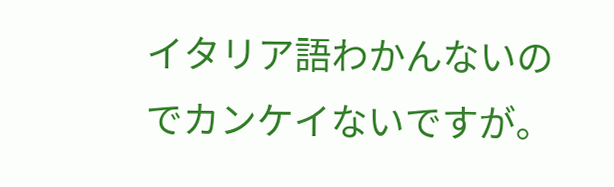イタリア語わかんないのでカンケイないですが。